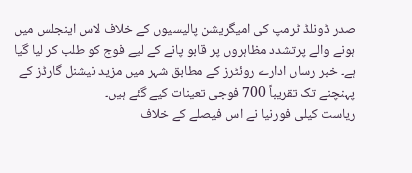صدر ڈونلڈ ٹرمپ کی امیگریشن پالیسیوں کے خلاف لاس اینجلس میں ہونے والے پرتشدد مظاہروں پر قابو پانے کے لیے فوج کو طلب کر لیا گیا ہے۔ خبر رساں ادارے روئٹرز کے مطابق شہر میں مزید نیشنل گارڈز کے پہنچنے تک تقریباً 700 فوجی تعینات کیے گئے ہیں۔
ریاست کیلی فورنیا نے اس فیصلے کے خلاف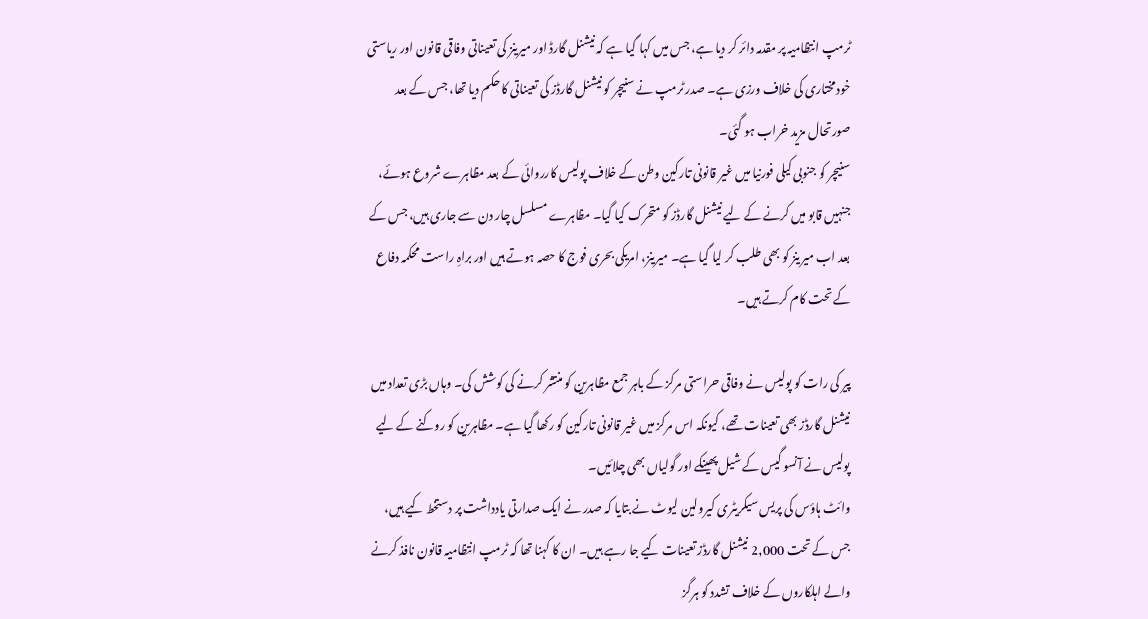ٹرمپ انتظامیہ پر مقدمہ دائر کر دیا ہے، جس میں کہا گیا ہے کہ نیشنل گارڈ اور میرینز کی تعیناتی وفاقی قانون اور ریاستی خودمختاری کی خلاف ورزی ہے۔ صدر ٹرمپ نے سنیچر کو نیشنل گارڈز کی تعیناتی کا حکم دیا تھا، جس کے بعد صورتحال مزید خراب ہو گئی۔
سنیچر کو جنوبی کیلی فورنیا میں غیر قانونی تارکین وطن کے خلاف پولیس کارروائی کے بعد مظاہرے شروع ہوئے، جنہیں قابو میں کرنے کے لیے نیشنل گارڈز کو متحرک کیا گیا۔ مظاہرے مسلسل چار دن سے جاری ہیں، جس کے بعد اب میرینز کو بھی طلب کر لیا گیا ہے۔ میرینز، امریکی بحری فوج کا حصہ ہوتے ہیں اور براہِ راست محکمہ دفاع کے تحت کام کرتے ہیں۔

پیر کی رات کو پولیس نے وفاقی حراستی مرکز کے باہر جمع مظاہرین کو منتشر کرنے کی کوشش کی۔ وہاں بڑی تعداد میں نیشنل گارڈز بھی تعینات تھے، کیونکہ اس مرکز میں غیر قانونی تارکین کو رکھا گیا ہے۔ مظاہرین کو روکنے کے لیے پولیس نے آنسو گیس کے شیل پھینکے اور گولیاں بھی چلائیں۔
وائٹ ہاؤس کی پریس سیکریٹری کیرولین لیوٹ نے بتایا کہ صدر نے ایک صدارتی یادداشت پر دستخط کیے ہیں، جس کے تحت 2,000 نیشنل گارڈز تعینات کیے جا رہے ہیں۔ ان کا کہنا تھا کہ ٹرمپ انتظامیہ قانون نافذ کرنے والے اہلکاروں کے خلاف تشدد کو ہرگز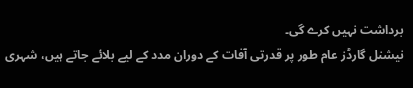برداشت نہیں کرے گی۔
نیشنل گارڈز عام طور پر قدرتی آفات کے دوران مدد کے لیے بلائے جاتے ہیں، شہری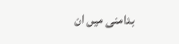بدامنی میں ان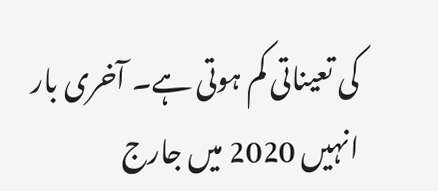کی تعیناتی کم ہوتی ہے۔ آخری بار انہیں 2020 میں جارج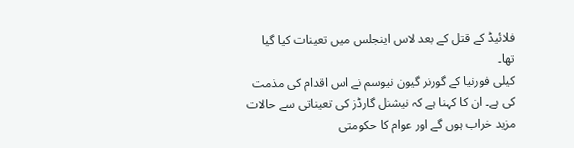فلائیڈ کے قتل کے بعد لاس اینجلس میں تعینات کیا گیا تھا۔
کیلی فورنیا کے گورنر گیون نیوسم نے اس اقدام کی مذمت کی ہے۔ ان کا کہنا ہے کہ نیشنل گارڈز کی تعیناتی سے حالات مزید خراب ہوں گے اور عوام کا حکومتی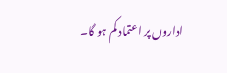اداروں پر اعتماد کم ہو گا۔